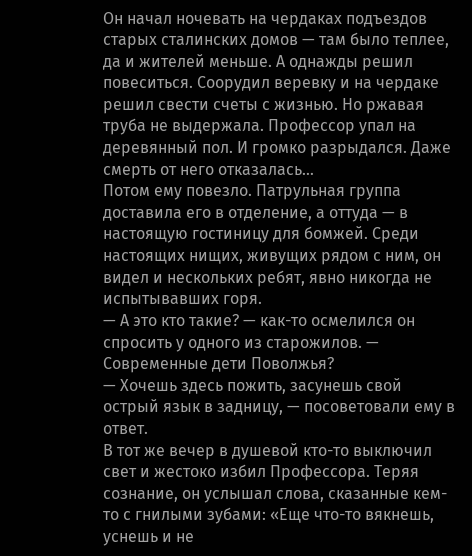Он начал ночевать на чердаках подъездов старых сталинских домов — там было теплее, да и жителей меньше. А однажды решил повеситься. Соорудил веревку и на чердаке решил свести счеты с жизнью. Но ржавая труба не выдержала. Профессор упал на деревянный пол. И громко разрыдался. Даже смерть от него отказалась…
Потом ему повезло. Патрульная группа доставила его в отделение, а оттуда — в настоящую гостиницу для бомжей. Среди настоящих нищих, живущих рядом с ним, он видел и нескольких ребят, явно никогда не испытывавших горя.
— А это кто такие? — как-то осмелился он спросить у одного из старожилов. — Современные дети Поволжья?
— Хочешь здесь пожить, засунешь свой острый язык в задницу, — посоветовали ему в ответ.
В тот же вечер в душевой кто-то выключил свет и жестоко избил Профессора. Теряя сознание, он услышал слова, сказанные кем-то с гнилыми зубами: «Еще что-то вякнешь, уснешь и не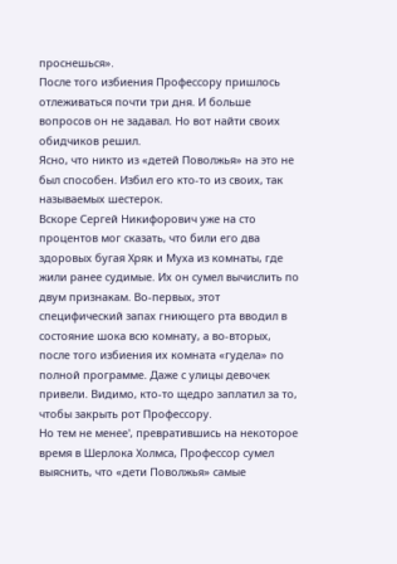проснешься».
После того избиения Профессору пришлось отлеживаться почти три дня. И больше вопросов он не задавал. Но вот найти своих обидчиков решил.
Ясно, что никто из «детей Поволжья» на это не был способен. Избил его кто-то из своих, так называемых шестерок.
Вскоре Сергей Никифорович уже на сто процентов мог сказать, что били его два здоровых бугая Хряк и Муха из комнаты, где жили ранее судимые. Их он сумел вычислить по двум признакам. Во-первых, этот специфический запах гниющего рта вводил в состояние шока всю комнату, а во-вторых, после того избиения их комната «гудела» по полной программе. Даже с улицы девочек привели. Видимо, кто-то щедро заплатил за то, чтобы закрыть рот Профессору.
Но тем не менее', превратившись на некоторое время в Шерлока Холмса, Профессор сумел выяснить, что «дети Поволжья» самые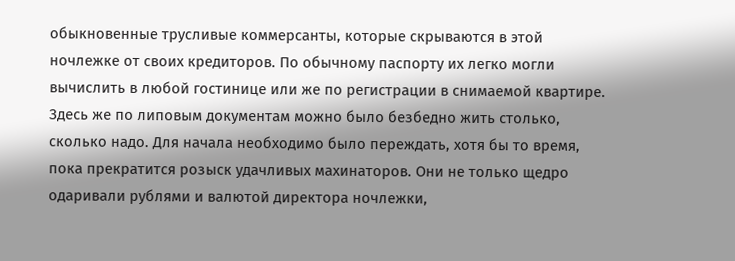обыкновенные трусливые коммерсанты, которые скрываются в этой ночлежке от своих кредиторов. По обычному паспорту их легко могли вычислить в любой гостинице или же по регистрации в снимаемой квартире. Здесь же по липовым документам можно было безбедно жить столько, сколько надо. Для начала необходимо было переждать, хотя бы то время, пока прекратится розыск удачливых махинаторов. Они не только щедро одаривали рублями и валютой директора ночлежки,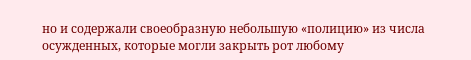но и содержали своеобразную небольшую «полицию» из числа осужденных, которые могли закрыть рот любому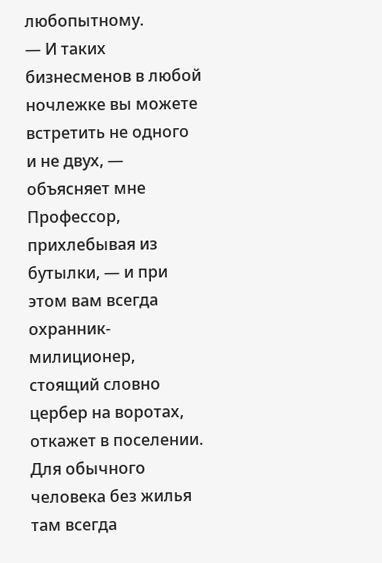любопытному.
— И таких бизнесменов в любой ночлежке вы можете встретить не одного и не двух, — объясняет мне Профессор, прихлебывая из бутылки, — и при этом вам всегда охранник-милиционер, стоящий словно цербер на воротах, откажет в поселении. Для обычного человека без жилья там всегда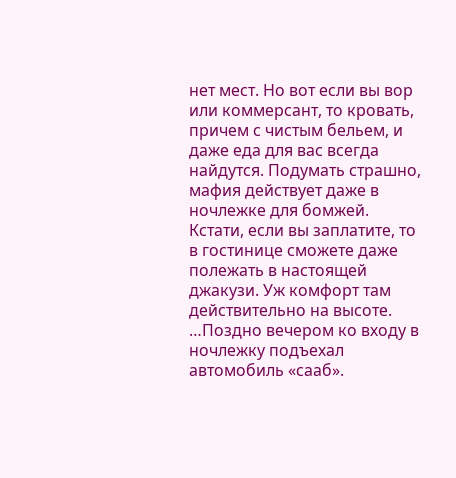нет мест. Но вот если вы вор или коммерсант, то кровать, причем с чистым бельем, и даже еда для вас всегда найдутся. Подумать страшно, мафия действует даже в ночлежке для бомжей. Кстати, если вы заплатите, то в гостинице сможете даже полежать в настоящей джакузи. Уж комфорт там действительно на высоте.
…Поздно вечером ко входу в ночлежку подъехал автомобиль «сааб».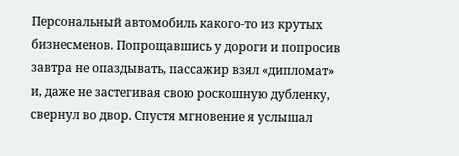Персональный автомобиль какого-то из крутых бизнесменов. Попрощавшись у дороги и попросив завтра не опаздывать, пассажир взял «дипломат» и, даже не застегивая свою роскошную дубленку, свернул во двор. Спустя мгновение я услышал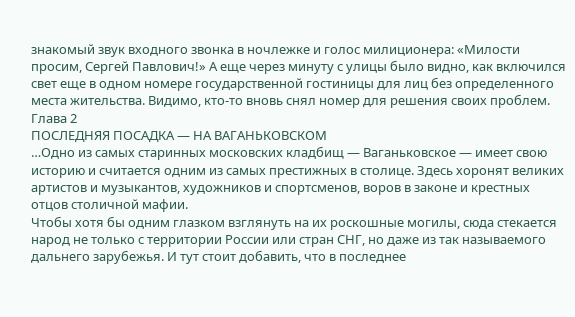знакомый звук входного звонка в ночлежке и голос милиционера: «Милости просим, Сергей Павлович!» А еще через минуту с улицы было видно, как включился свет еще в одном номере государственной гостиницы для лиц без определенного места жительства. Видимо, кто-то вновь снял номер для решения своих проблем.
Глава 2
ПОСЛЕДНЯЯ ПОСАДКА — НА ВАГАНЬКОВСКОМ
…Одно из самых старинных московских кладбищ — Ваганьковское — имеет свою историю и считается одним из самых престижных в столице. Здесь хоронят великих артистов и музыкантов, художников и спортсменов, воров в законе и крестных отцов столичной мафии.
Чтобы хотя бы одним глазком взглянуть на их роскошные могилы, сюда стекается народ не только с территории России или стран СНГ, но даже из так называемого дальнего зарубежья. И тут стоит добавить, что в последнее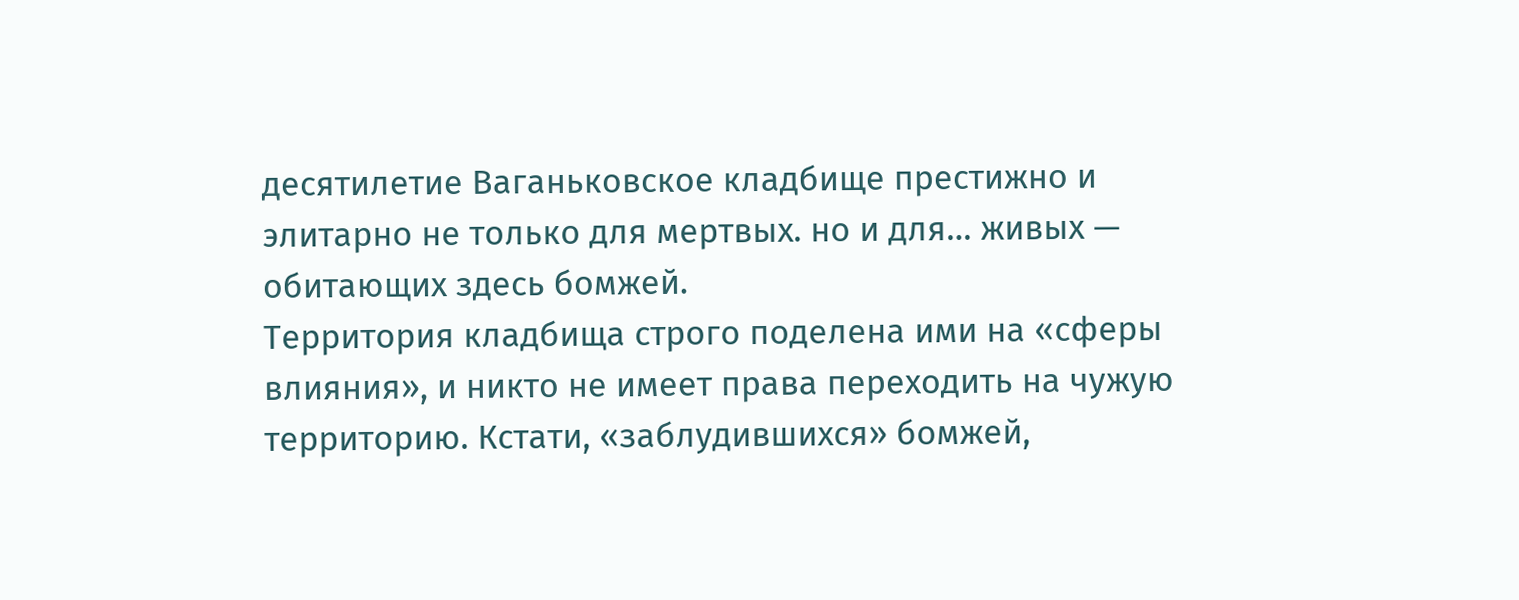десятилетие Ваганьковское кладбище престижно и элитарно не только для мертвых. но и для… живых — обитающих здесь бомжей.
Территория кладбища строго поделена ими на «сферы влияния», и никто не имеет права переходить на чужую территорию. Кстати, «заблудившихся» бомжей,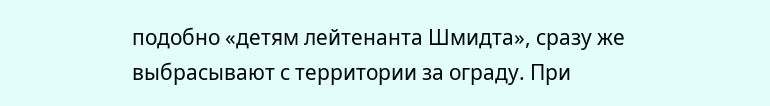подобно «детям лейтенанта Шмидта», сразу же выбрасывают с территории за ограду. При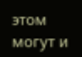этом могут и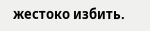жестоко избить.